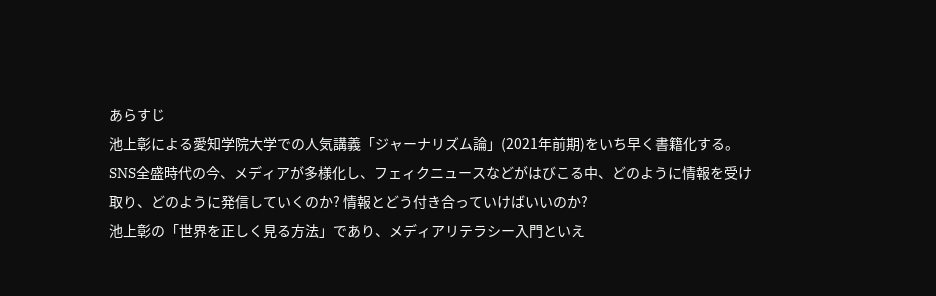あらすじ
池上彰による愛知学院大学での人気講義「ジャーナリズム論」(2021年前期)をいち早く書籍化する。
SNS全盛時代の今、メディアが多様化し、フェィクニュースなどがはびこる中、どのように情報を受け取り、どのように発信していくのか? 情報とどう付き合っていけばいいのか?
池上彰の「世界を正しく見る方法」であり、メディアリテラシー入門といえ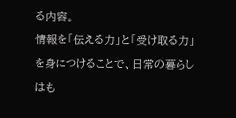る内容。
情報を「伝える力」と「受け取る力」を身につけることで、日常の暮らしはも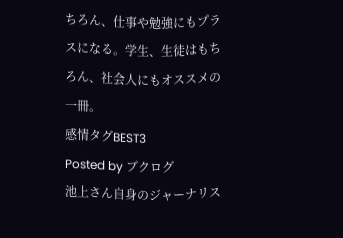ちろん、仕事や勉強にもプラスになる。学生、生徒はもちろん、社会人にもオススメの一冊。
感情タグBEST3
Posted by ブクログ
池上さん自身のジャーナリス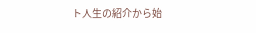ト人生の紹介から始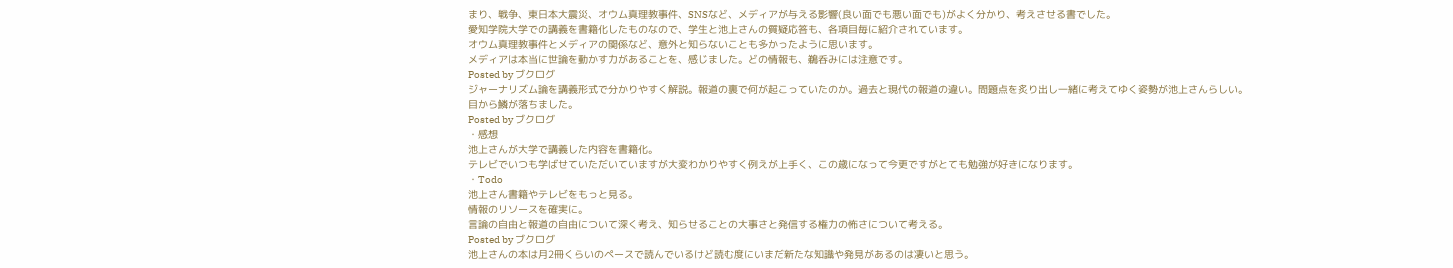まり、戦争、東日本大震災、オウム真理教事件、SNSなど、メディアが与える影響(良い面でも悪い面でも)がよく分かり、考えさせる書でした。
愛知学院大学での講義を書籍化したものなので、学生と池上さんの質疑応答も、各項目毎に紹介されています。
オウム真理教事件とメディアの関係など、意外と知らないことも多かったように思います。
メディアは本当に世論を動かす力があることを、感じました。どの情報も、鵜呑みには注意です。
Posted by ブクログ
ジャーナリズム論を講義形式で分かりやすく解説。報道の裏で何が起こっていたのか。過去と現代の報道の違い。問題点を炙り出し一緒に考えてゆく姿勢が池上さんらしい。目から鱗が落ちました。
Posted by ブクログ
・感想
池上さんが大学で講義した内容を書籍化。
テレビでいつも学ばせていただいていますが大変わかりやすく例えが上手く、この歳になって今更ですがとても勉強が好きになります。
・Todo
池上さん書籍やテレビをもっと見る。
情報のリソースを確実に。
言論の自由と報道の自由について深く考え、知らせることの大事さと発信する権力の怖さについて考える。
Posted by ブクログ
池上さんの本は月2冊くらいのペースで読んでいるけど読む度にいまだ新たな知識や発見があるのは凄いと思う。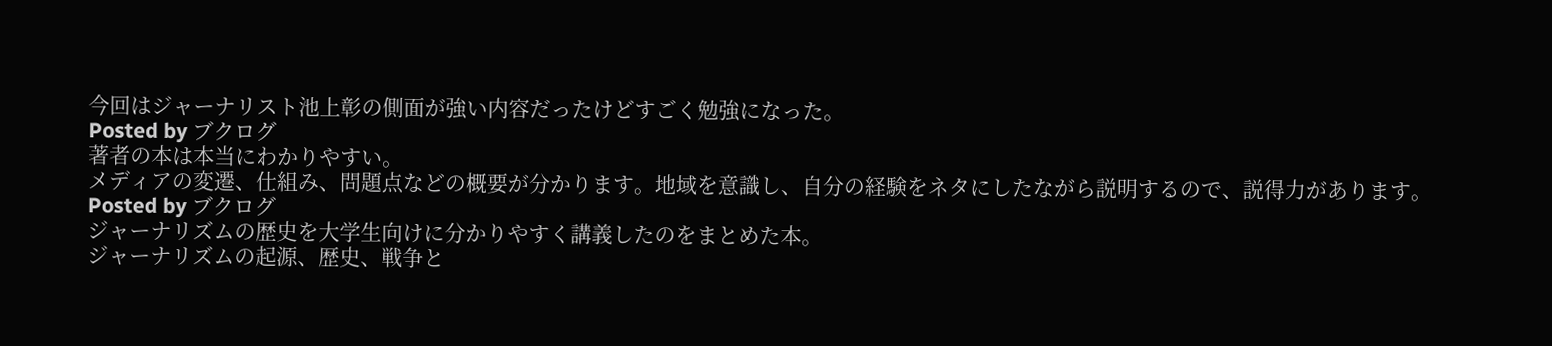今回はジャーナリスト池上彰の側面が強い内容だったけどすごく勉強になった。
Posted by ブクログ
著者の本は本当にわかりやすい。
メディアの変遷、仕組み、問題点などの概要が分かります。地域を意識し、自分の経験をネタにしたながら説明するので、説得力があります。
Posted by ブクログ
ジャーナリズムの歴史を大学生向けに分かりやすく講義したのをまとめた本。
ジャーナリズムの起源、歴史、戦争と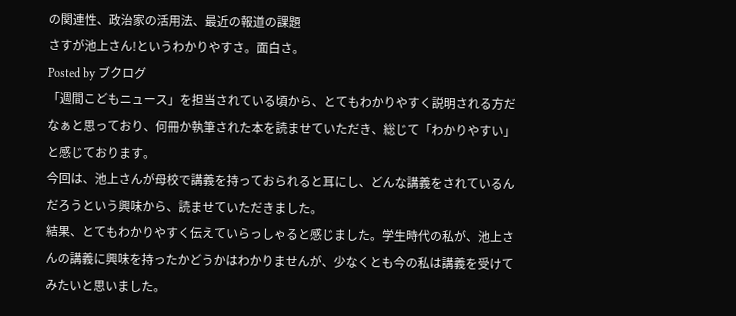の関連性、政治家の活用法、最近の報道の課題
さすが池上さん!というわかりやすさ。面白さ。
Posted by ブクログ
「週間こどもニュース」を担当されている頃から、とてもわかりやすく説明される方だなぁと思っており、何冊か執筆された本を読ませていただき、総じて「わかりやすい」と感じております。
今回は、池上さんが母校で講義を持っておられると耳にし、どんな講義をされているんだろうという興味から、読ませていただきました。
結果、とてもわかりやすく伝えていらっしゃると感じました。学生時代の私が、池上さんの講義に興味を持ったかどうかはわかりませんが、少なくとも今の私は講義を受けてみたいと思いました。